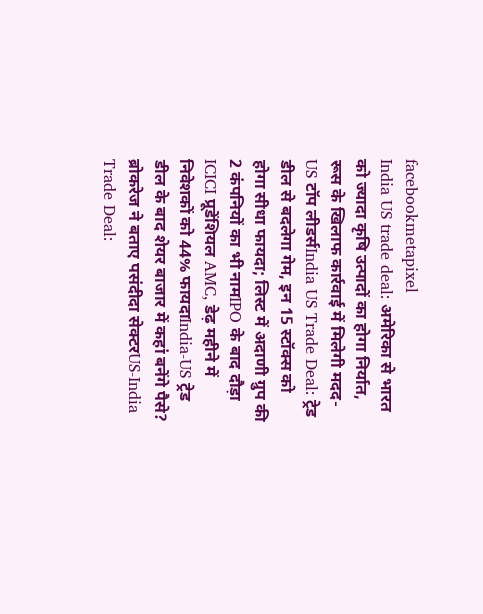facebookmetapixel
India US trade deal: अमेरिका से भारत को ज्यादा कृषि उत्पादों का होगा निर्यात, रूस के खिलाफ कार्रवाई में मिलेगी मदद- US टॉप लीडर्सIndia US Trade Deal: ट्रेड डील से बदलेगा गेम, इन 15 स्टॉक्स को होगा सीधा फायदा; लिस्ट में अदाणी ग्रुप की 2 कंपनियों का भी नामIPO के बाद दौड़ा ICICI प्रूडेंशियल AMC, डेढ़ महीने में निवेशकों को 44% फायदाIndia-US ट्रेड डील के बाद शेयर बाजार में कहां बनेंगे पैसे? ब्रोकरेज ने बताए पसंदीदा सेक्टरUS-India Trade Deal: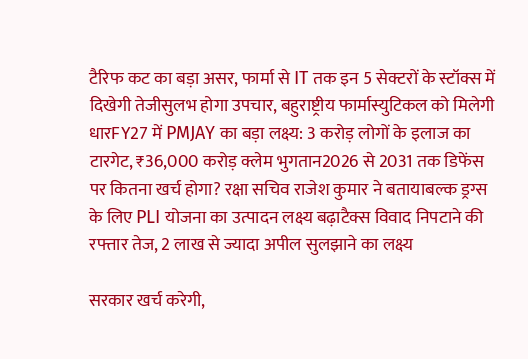टैरिफ कट का बड़ा असर, फार्मा से IT तक इन 5 सेक्टरों के स्टॉक्स में दिखेगी तेजीसुलभ होगा उपचार, बहुराष्ट्रीय फार्मास्युटिकल को मिलेगी धारFY27 में PMJAY का बड़ा लक्ष्य: 3 करोड़ लोगों के इलाज का टारगेट, ₹36,000 करोड़ क्लेम भुगतान2026 से 2031 तक डिफेंस पर कितना खर्च होगा? रक्षा सचिव राजेश कुमार ने बतायाबल्क ड्रग्स के लिए PLI योजना का उत्पादन लक्ष्य बढ़ाटैक्स विवाद निपटाने की रफ्तार तेज, 2 लाख से ज्यादा अपील सुलझाने का लक्ष्य

सरकार खर्च करेगी,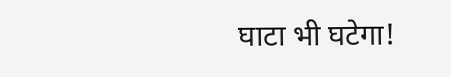घाटा भी घटेगा!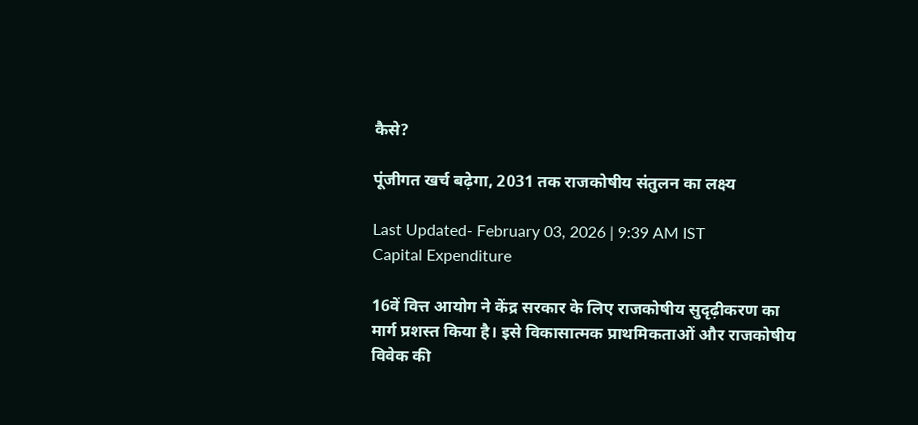कैसे?

पूंजीगत खर्च बढ़ेगा, 2031 तक राजकोषीय संतुलन का लक्ष्य

Last Updated- February 03, 2026 | 9:39 AM IST
Capital Expenditure

16वें वित्त आयोग ने केंद्र सरकार के लिए राजकोषीय सुदृढ़ीकरण का मार्ग प्रशस्त किया है। इसे विकासात्मक प्राथमिकताओं और राजकोषीय विवेक की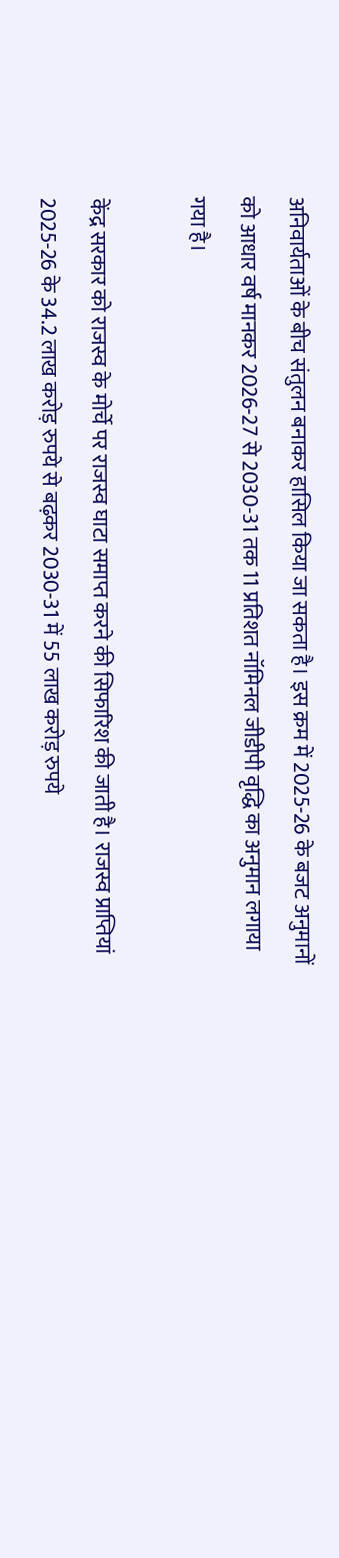अनिवार्यताओं के बीच संतुलन बनाकर हासिल किया जा सकता है। इस क्रम में 2025-26 के बजट अनुमानों को आधार वर्ष मानकर 2026-27 से 2030-31 तक 11 प्रतिशत नॉमिनल जीडीपी वृद्धि का अनुमान लगाया गया है।

केंद्र सरकार को राजस्व के मोर्चे पर राजस्व घाटा समाप्त करने की सिफारिश की जाती है। राजस्व प्राप्तियां 2025-26 के 34.2 लाख करोड़ रुपये से बढ़कर 2030-31 में 55 लाख करोड़ रुपये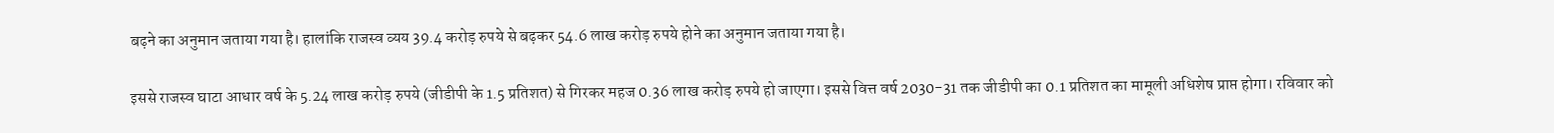बढ़ने का अनुमान जताया गया है। हालांकि राजस्व व्यय 39.4 करोड़ रुपये से बढ़कर 54.6 लाख करोड़ रुपये होने का अनुमान जताया गया है।

इससे राजस्व घाटा आधार वर्ष के 5.24 लाख करोड़ रुपये (जीडीपी के 1.5 प्रतिशत) से गिरकर महज 0.36 लाख करोड़ रुपये हो जाएगा। इससे वित्त वर्ष 2030-31 तक जीडीपी का 0.1 प्रतिशत का मामूली अधिशेष प्राप्त होगा। रविवार को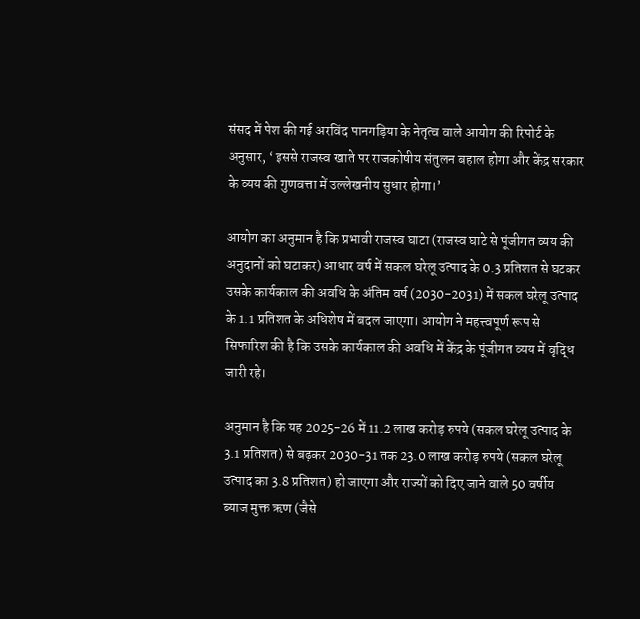संसद में पेश की गई अरविंद पानगड़िया के नेतृत्व वाले आयोग की रिपोर्ट के अनुसार, ‘ इससे राजस्व खाते पर राजकोषीय संतुलन बहाल होगा और केंद्र सरकार के व्यय की गुणवत्ता में उल्लेखनीय सुधार होगा।’

आयोग का अनुमान है कि प्रभावी राजस्व घाटा (राजस्व घाटे से पूंजीगत व्यय की अनुदानों को घटाकर) आधार वर्ष में सकल घरेलू उत्पाद के 0.3 प्रतिशत से घटकर उसके कार्यकाल की अवधि के अंतिम वर्ष (2030-2031) में सकल घरेलू उत्पाद के 1.1 प्रतिशत के अधिशेष में बदल जाएगा। आयोग ने महत्त्वपूर्ण रूप से सिफारिश की है कि उसके कार्यकाल की अवधि में केंद्र के पूंजीगत व्यय में वृद्धि जारी रहे।

अनुमान है कि यह 2025-26 में 11.2 लाख करोड़ रुपये (सकल घरेलू उत्पाद के 3.1 प्रतिशत) से बढ़कर 2030-31 तक 23.0 लाख करोड़ रुपये (सकल घरेलू उत्पाद का 3.8 प्रतिशत) हो जाएगा और राज्यों को दिए जाने वाले 50 वर्षीय ब्याज मुक्त ऋण (जैसे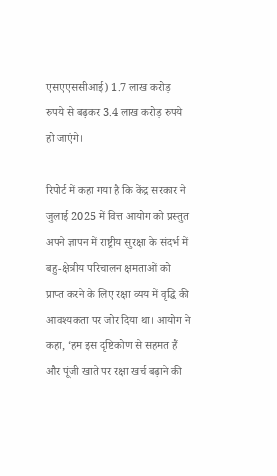एसएएससीआई) 1.7 लाख करोड़ रुपये से बढ़कर 3.4 लाख करोड़ रुपये हो जाएंगे।

रिपोर्ट में कहा गया है कि केंद्र सरकार ने जुलाई 2025 में वित्त आयोग को प्रस्तुत अपने ज्ञापन में राष्ट्रीय सुरक्षा के संदर्भ में बहु-क्षेत्रीय परिचालन क्षमताओं को प्राप्त करने के लिए रक्षा व्यय में वृद्धि की आवश्यकता पर जोर दिया था। आयोग ने कहा, ‘हम इस दृष्टिकोण से सहमत हैं और पूंजी खाते पर रक्षा खर्च बढ़ाने की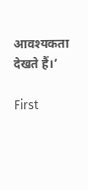आवश्यकता देखते हैं।’

First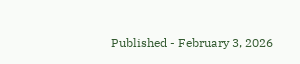Published - February 3, 2026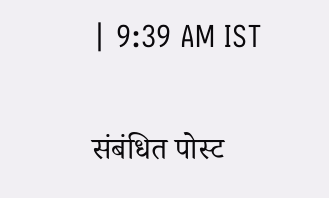| 9:39 AM IST

संबंधित पोस्ट